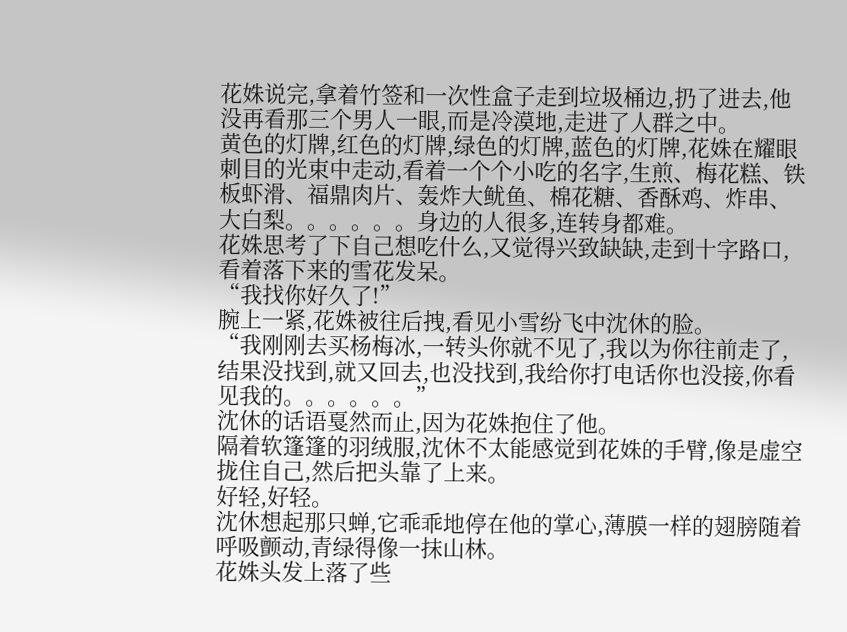花姝说完,拿着竹签和一次性盒子走到垃圾桶边,扔了进去,他没再看那三个男人一眼,而是冷漠地,走进了人群之中。
黄色的灯牌,红色的灯牌,绿色的灯牌,蓝色的灯牌,花姝在耀眼刺目的光束中走动,看着一个个小吃的名字,生煎、梅花糕、铁板虾滑、福鼎肉片、轰炸大鱿鱼、棉花糖、香酥鸡、炸串、大白梨。。。。。。身边的人很多,连转身都难。
花姝思考了下自己想吃什么,又觉得兴致缺缺,走到十字路口,看着落下来的雪花发呆。
“我找你好久了!”
腕上一紧,花姝被往后拽,看见小雪纷飞中沈休的脸。
“我刚刚去买杨梅冰,一转头你就不见了,我以为你往前走了,结果没找到,就又回去,也没找到,我给你打电话你也没接,你看见我的。。。。。。”
沈休的话语戛然而止,因为花姝抱住了他。
隔着软篷篷的羽绒服,沈休不太能感觉到花姝的手臂,像是虚空拢住自己,然后把头靠了上来。
好轻,好轻。
沈休想起那只蝉,它乖乖地停在他的掌心,薄膜一样的翅膀随着呼吸颤动,青绿得像一抹山林。
花姝头发上落了些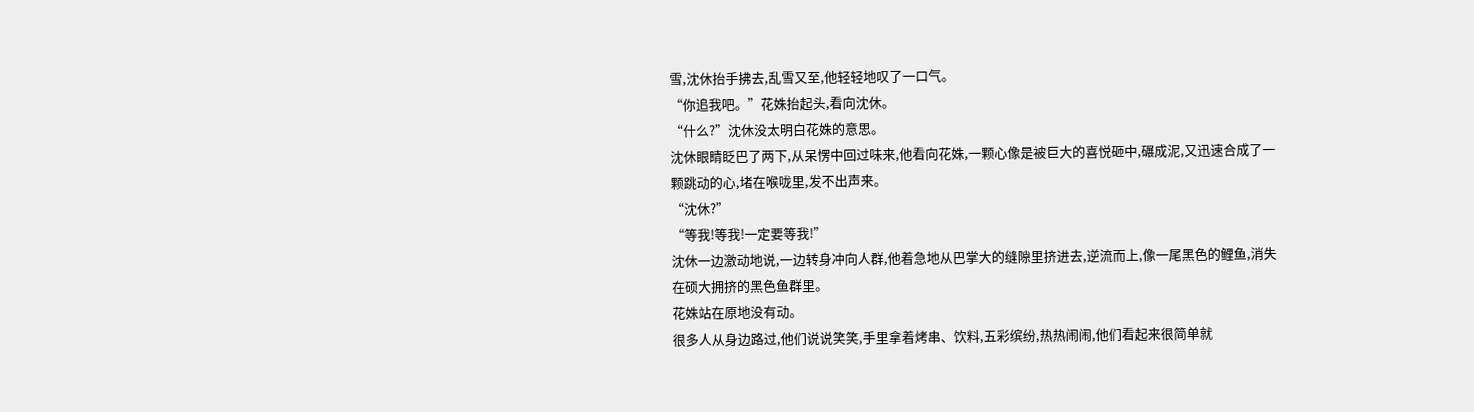雪,沈休抬手拂去,乱雪又至,他轻轻地叹了一口气。
“你追我吧。”花姝抬起头,看向沈休。
“什么?”沈休没太明白花姝的意思。
沈休眼睛眨巴了两下,从呆愣中回过味来,他看向花姝,一颗心像是被巨大的喜悦砸中,碾成泥,又迅速合成了一颗跳动的心,堵在喉咙里,发不出声来。
“沈休?”
“等我!等我!一定要等我!”
沈休一边激动地说,一边转身冲向人群,他着急地从巴掌大的缝隙里挤进去,逆流而上,像一尾黑色的鲤鱼,消失在硕大拥挤的黑色鱼群里。
花姝站在原地没有动。
很多人从身边路过,他们说说笑笑,手里拿着烤串、饮料,五彩缤纷,热热闹闹,他们看起来很简单就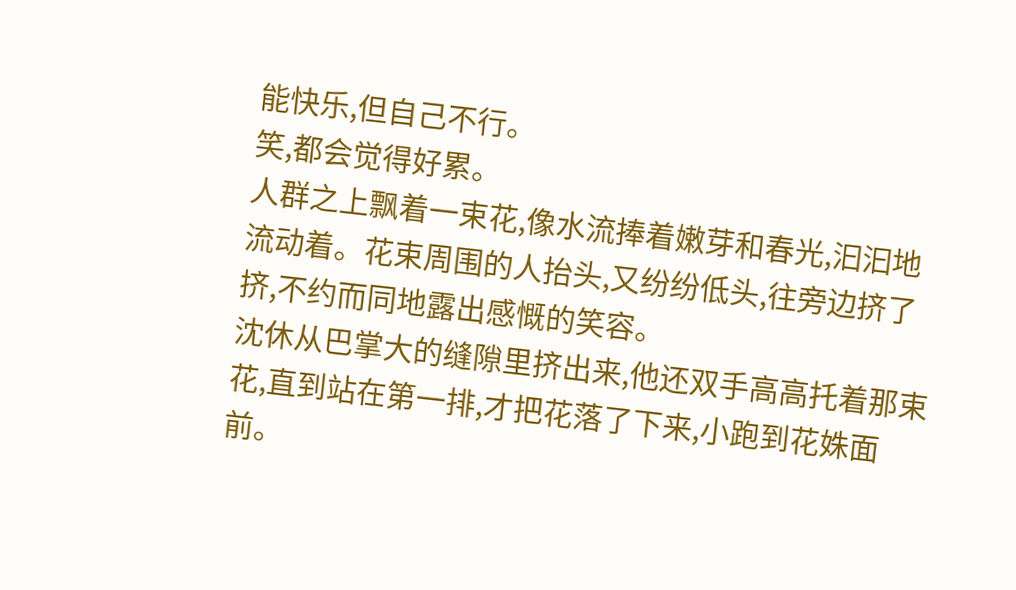能快乐,但自己不行。
笑,都会觉得好累。
人群之上飘着一束花,像水流捧着嫩芽和春光,汩汩地流动着。花束周围的人抬头,又纷纷低头,往旁边挤了挤,不约而同地露出感慨的笑容。
沈休从巴掌大的缝隙里挤出来,他还双手高高托着那束花,直到站在第一排,才把花落了下来,小跑到花姝面前。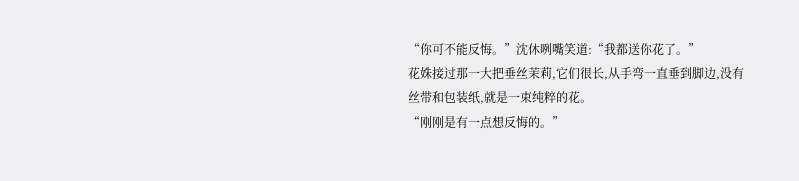“你可不能反悔。”沈休咧嘴笑道:“我都送你花了。”
花姝接过那一大把垂丝茉莉,它们很长,从手弯一直垂到脚边,没有丝带和包装纸,就是一束纯粹的花。
“刚刚是有一点想反悔的。”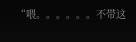“喂。。。。。。不带这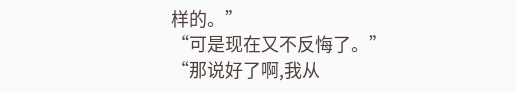样的。”
“可是现在又不反悔了。”
“那说好了啊,我从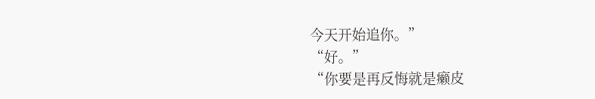今天开始追你。”
“好。”
“你要是再反悔就是癞皮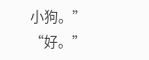小狗。”
“好。”